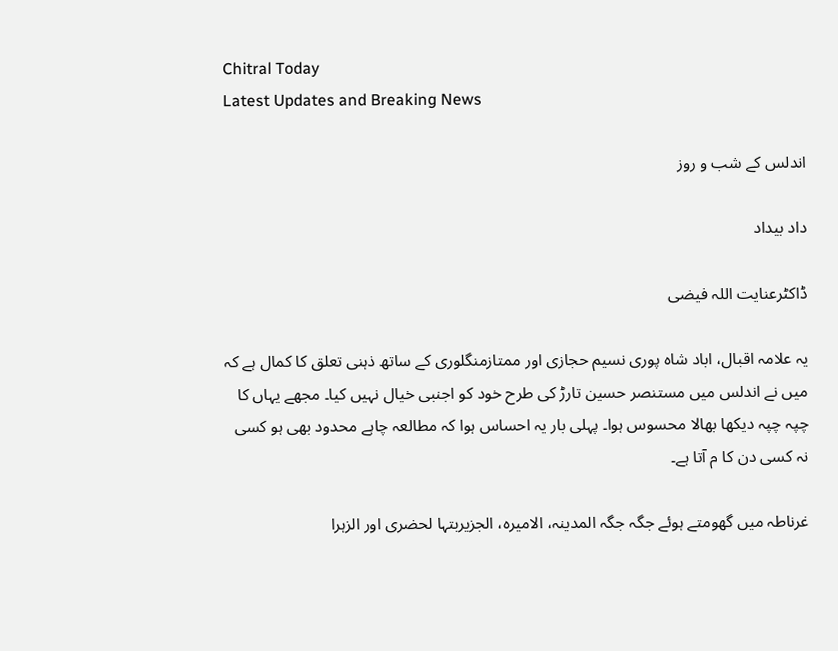Chitral Today
Latest Updates and Breaking News

اندلس کے شب و روز

داد بیداد

ڈاکٹرعنایت اللہ فیضی

یہ علامہ اقبال، اباد شاہ پوری نسیم حجازی اور ممتازمنگلوری کے ساتھ ذہنی تعلق کا کمال ہے کہ میں نے اندلس میں مستنصر حسین تارڑ کی طرح خود کو اجنبی خیال نہیں کیا۔ مجھے یہاں کا چپہ چپہ دیکھا بھالا محسوس ہوا۔ پہلی بار یہ احساس ہوا کہ مطالعہ چاہے محدود بھی ہو کسی نہ کسی دن کا م آتا ہے۔

غرناطہ میں گھومتے ہوئے جگہ جگہ المدینہ، الامیرہ، الجزیربتہا لحضری اور الزہرا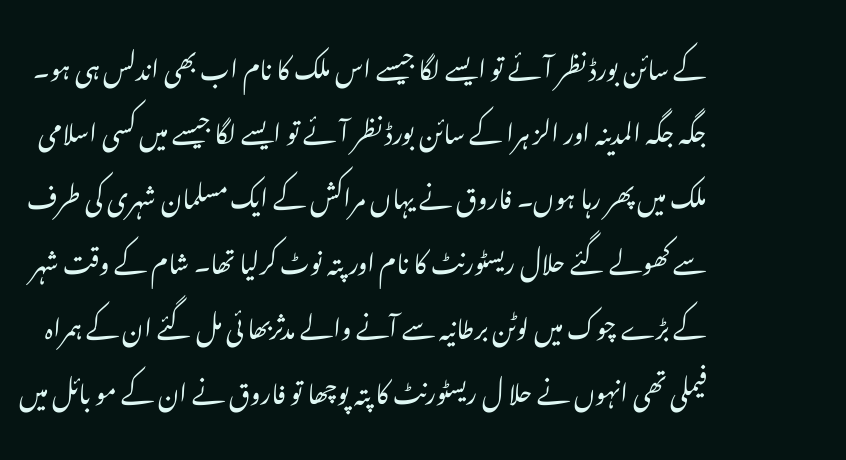کے سائن بورڈ نظر آئے تو ایسے لگا جیسے اس ملک کا نام اب بھی اندلس ہی ہو۔ جگہ جگہ المدینہ اور الز ہرا کے سائن بورڈ نظر آئے تو ایسے لگا جیسے میں کسی اسلامی ملک میں پھر رہا ہوں۔ فاروق نے یہاں مراکش کے ایک مسلمان شہری کی طرف سے کھولے گئے حلال ریسٹورنٹ کا نام اور پتہ نوٹ کرلیا تھا۔ شام کے وقت شہر کے بڑے چوک میں لوٹن برطانیہ سے آنے والے مدثربھا ئی مل گئے ان کے ہمراہ فیملی تھی انہوں نے حلا ل ریسٹورنٹ کا پتہ پوچھا تو فاروق نے ان کے مو بائل میں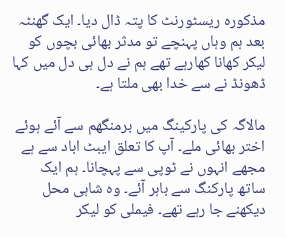مذکورہ ریسٹورنٹ کا پتہ ڈال دیا۔ ایک گھنٹہ بعد ہم وہاں پہنچے تو مدثر بھائی بچوں کو لیکر کھانا کھارہے تھے ہم نے دل ہی دل میں کہا ڈھونڈ نے سے خدا بھی ملتا ہے۔

مالاگہ کی پارکینگ میں برمنگھم سے آئے ہوئے اختر بھائی ملے۔ آپ کا تعلق ایبٹ اباد سے ہے مجھے انہوں نے ٹوپی سے پہچانا۔ ہم ایک ساتھ پارکنگ سے باہر آئے۔ وہ شاہی محل دیکھنے جا رہے تھے۔ فیملی کو لیکر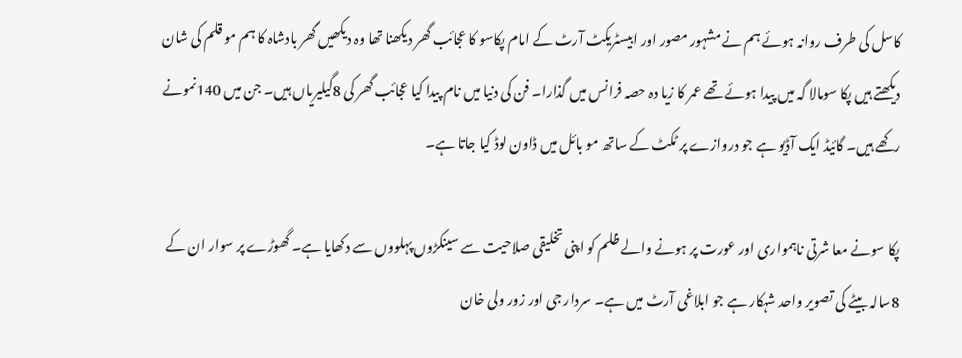کاسل کی طرف روانہ ہوئے ہم نے مشہور مصور اور ابیسٹریکٹ آرٹ کے امام پکاسو کا عجائب گھر دیکھنا تھا وہ دیکھیں گھر بادشاہ کا ہم مو قلم کی شان دیکھتے ہیں پکا سومالا گہ میں پیدا ہوئے تھے عمر کا زیا دہ حصہ فرانس میں گذارا۔ فن کی دنیا میں نام پیدا کیا عجائب گھر کی 8گیلیریاں ہیں۔ جن میں 140نمونے رکھے ہیں۔ گائیڈ ایک آڈیو ہے جو دروازے پر ٹکٹ کے ساتھ مو بائل میں ڈاون لوڈ کیا جاتا ہے۔

پکا سونے معا شرتی ناہمواری اور عورت پر ہونے والے ظلم کو اپنی تخلیقی صلاحیت سے سینکڑوں پہلووں سے دکھایا ہے۔ گھوڑے پر سوار ان کے 8سالہ بیٹے کی تصویر واحد شہکار ہے جو ابلاغی آرٹ میں ہے۔ سردار جی اور زور ولی خان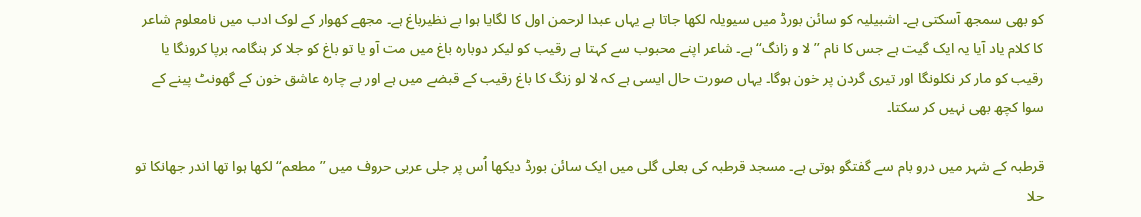کو بھی سمجھ آسکتی ہے۔ اشبیلیہ کو سائن بورڈ میں سیویلہ لکھا جاتا ہے یہاں عبدا لرحمن اول کا لگایا ہوا بے نظیرباغ ہے۔ مجھے کھوار کے لوک ادب میں نامعلوم شاعر کا کلام یاد آیا یہ ایک گیت ہے جس کا نام ’’لا و زانگ‘‘ ہے۔ شاعر اپنے محبوب سے کہتا ہے رقیب کو لیکر دوبارہ باغ میں مت آو یا تو باغ کو جلا کر ہنگامہ برپا کرونگا یا رقیب کو مار کر نکلونگا اور تیری گردن پر خون ہوگا۔ یہاں صورت حال ایسی ہے کہ لا لو زنگ کا باغ رقیب کے قبضے میں ہے اور بے چارہ عاشق خون کے گھونٹ پینے کے سوا کچھ بھی نہیں کر سکتا۔

قرطبہ کے شہر میں درو بام سے گفتگو ہوتی ہے۔ مسجد قرطبہ کی بعلی گلی میں ایک سائن بورڈ دیکھا اُس پر جلی عربی حروف میں ’’مطعم‘‘ لکھا ہوا تھا اندر جھانکا تو حلا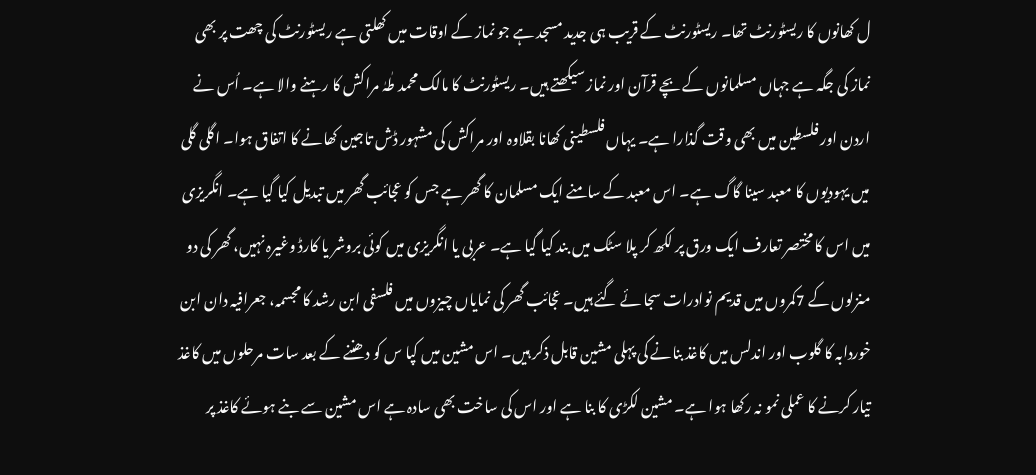ل کھانوں کا ریسٹورنٹ تھا۔ ریسٹورنٹ کے قریب ہی جدید مسجد ہے جو نماز کے اوقات میں کھلتی ہے ریسٹورنٹ کی چھت پر بھی نماز کی جگہ ہے جہاں مسلمانوں کے بچے قرآن اور نماز سیکھتے ہیں۔ ریسٹورنٹ کا مالک محمد طٰہٰ مراکش کا رہنے والا ہے۔ اُس نے اردن اور فلسطین میں بھی وقت گذارا ہے۔ یہاں فلسطینی کھانا بقلاوہ اور مراکش کی مشہور ڈش تاجین کھانے کا اتفاق ہوا۔ اگلی گلی میں یہودیوں کا معبد سینا گاگ ہے۔ اس معبد کے سامنے ایک مسلمان کا گھر ہے جس کو عجائب گھر میں تبدیل کیا گیا ہے۔ انگریزی میں اس کا مختصر تعارف ایک ورق پر لکھ کر پلا سٹک میں بند کیا گیا ہے۔ عربی یا انگریزی میں کوئی بروشر یا کارڈ وغیرہ نہیں، گھر کی دو منزلوں کے 7کمروں میں قدیم نوادرات سجا ئے گئے ہیں۔ عجائب گھر کی نمایاں چیزوں میں فلسفی ابن رشد کا مجسمہ، جعرافیہ دان ابن خوردابہ کا گلوب اور اندلس میں کاغذ بنانے کی پہلی مشین قابل ذکر ہیں۔ اس مشین میں کپا س کو دھننے کے بعد سات مرحلوں میں کاغذ تیار کرنے کا عملی نمو نہ رکھا ہوا ہے۔ مشین لکڑی کا بنا ہے اور اس کی ساخت بھی سادہ ہے اس مشین سے بنے ہوئے کاغذ پر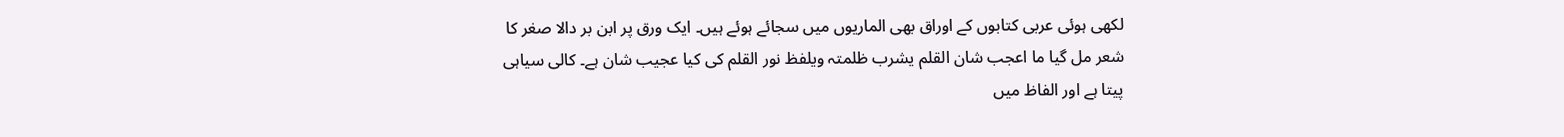لکھی ہوئی عربی کتابوں کے اوراق بھی الماریوں میں سجائے ہوئے ہیں۔ ایک ورق پر ابن بر دالا صغر کا شعر مل گیا ما اعجب شان القلم یشرب ظلمتہ ویلفظ نور القلم کی کیا عجیب شان ہے۔ کالی سیاہی پیتا ہے اور الفاظ میں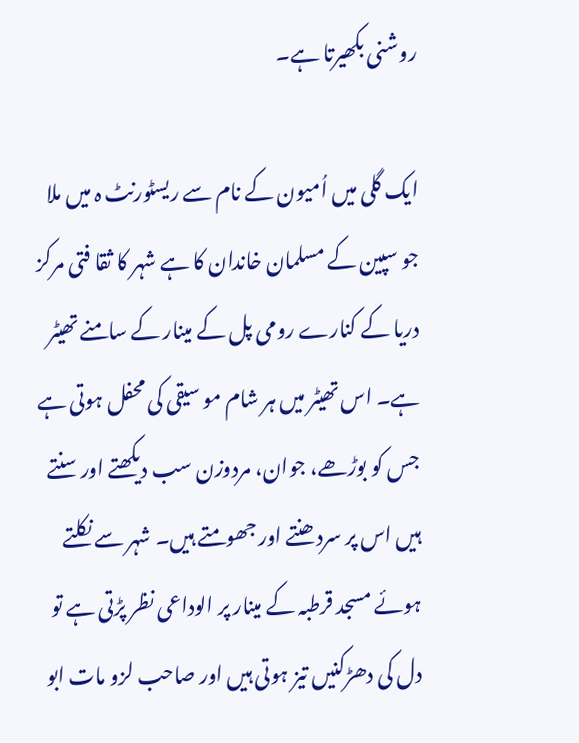روشنی بکھیرتا ہے۔

ایک گلی میں اُمیون کے نام سے ریسٹورنٹ ہ میں ملا جو سپین کے مسلمان خاندان کا ہے شہر کا ثقا فتی مرکز دریا کے کنارے رومی پل کے مینار کے سامنے تھیٹر ہے۔ اس تھیٹر میں ہر شام مو سیقی کی محفل ہوتی ہے جس کو بوڑھے، جوان، مردوزن سب دیکھتے اور سنتے ہیں اس پر سردھنتے اور جھومتے ہیں۔ شہر سے نکلتے ہوئے مسجد قرطبہ کے مینار پر الوداعی نظر پڑتی ہے تو دل کی دھڑکنیں تیز ہوتی ہیں اور صاحب لزو مات ابو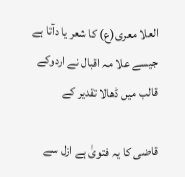العلا معری(ع) کا شعر یا دآتا ہے جیسے علا مہ اقبال نے اردوکے قالب میں ڈھالا تقدیر کے

قاضی کا یہ فتویٰ ہے ازل سے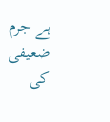ہے جرم ضعیفی کی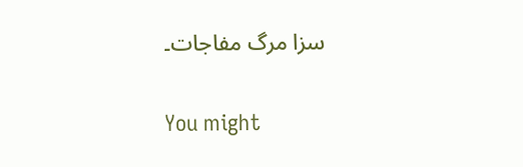سزا مرگ مفاجات۔

You might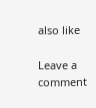also like

Leave a comment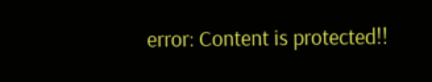error: Content is protected!!